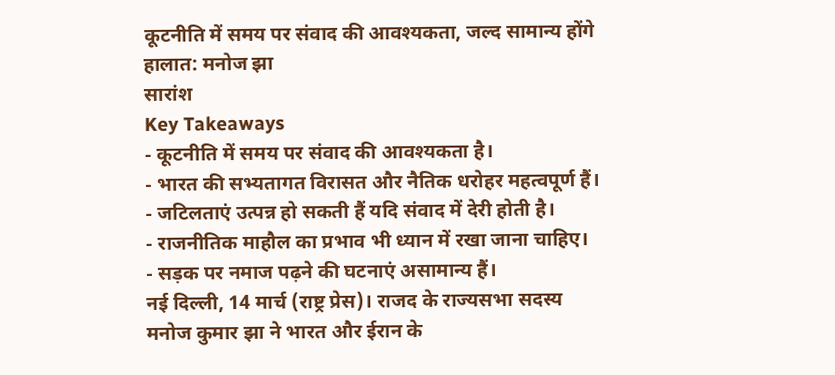कूटनीति में समय पर संवाद की आवश्यकता, जल्द सामान्य होंगे हालात: मनोज झा
सारांश
Key Takeaways
- कूटनीति में समय पर संवाद की आवश्यकता है।
- भारत की सभ्यतागत विरासत और नैतिक धरोहर महत्वपूर्ण हैं।
- जटिलताएं उत्पन्न हो सकती हैं यदि संवाद में देरी होती है।
- राजनीतिक माहौल का प्रभाव भी ध्यान में रखा जाना चाहिए।
- सड़क पर नमाज पढ़ने की घटनाएं असामान्य हैं।
नई दिल्ली, 14 मार्च (राष्ट्र प्रेस)। राजद के राज्यसभा सदस्य मनोज कुमार झा ने भारत और ईरान के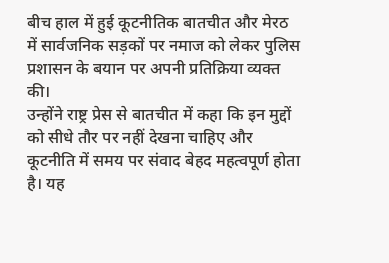बीच हाल में हुई कूटनीतिक बातचीत और मेरठ में सार्वजनिक सड़कों पर नमाज को लेकर पुलिस प्रशासन के बयान पर अपनी प्रतिक्रिया व्यक्त की।
उन्होंने राष्ट्र प्रेस से बातचीत में कहा कि इन मुद्दों को सीधे तौर पर नहीं देखना चाहिए और कूटनीति में समय पर संवाद बेहद महत्वपूर्ण होता है। यह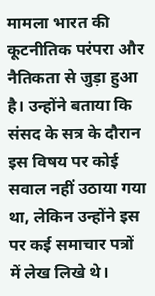मामला भारत की कूटनीतिक परंपरा और नैतिकता से जुड़ा हुआ है। उन्होंने बताया कि संसद के सत्र के दौरान इस विषय पर कोई सवाल नहीं उठाया गया था, लेकिन उन्होंने इस पर कई समाचार पत्रों में लेख लिखे थे।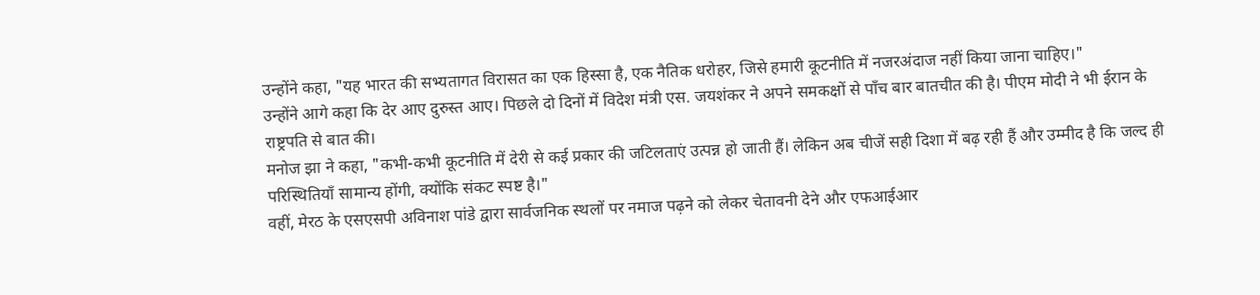उन्होंने कहा, "यह भारत की सभ्यतागत विरासत का एक हिस्सा है, एक नैतिक धरोहर, जिसे हमारी कूटनीति में नजरअंदाज नहीं किया जाना चाहिए।"
उन्होंने आगे कहा कि देर आए दुरुस्त आए। पिछले दो दिनों में विदेश मंत्री एस. जयशंकर ने अपने समकक्षों से पाँच बार बातचीत की है। पीएम मोदी ने भी ईरान के राष्ट्रपति से बात की।
मनोज झा ने कहा, "कभी-कभी कूटनीति में देरी से कई प्रकार की जटिलताएं उत्पन्न हो जाती हैं। लेकिन अब चीजें सही दिशा में बढ़ रही हैं और उम्मीद है कि जल्द ही परिस्थितियाँ सामान्य होंगी, क्योंकि संकट स्पष्ट है।"
वहीं, मेरठ के एसएसपी अविनाश पांडे द्वारा सार्वजनिक स्थलों पर नमाज पढ़ने को लेकर चेतावनी देने और एफआईआर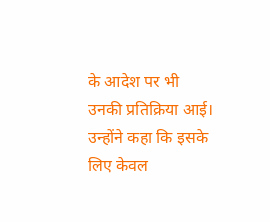के आदेश पर भी उनकी प्रतिक्रिया आई।
उन्होंने कहा कि इसके लिए केवल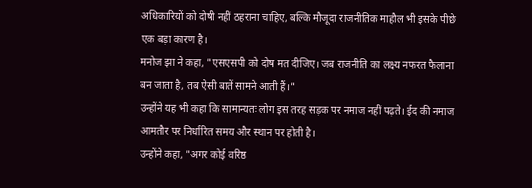अधिकारियों को दोषी नहीं ठहराना चाहिए, बल्कि मौजूदा राजनीतिक माहौल भी इसके पीछे एक बड़ा कारण है।
मनोज झा ने कहा, "एसएसपी को दोष मत दीजिए। जब राजनीति का लक्ष्य नफरत फैलाना बन जाता है, तब ऐसी बातें सामने आती हैं।"
उन्होंने यह भी कहा कि सामान्यतः लोग इस तरह सड़क पर नमाज नहीं पढ़ते। ईद की नमाज आमतौर पर निर्धारित समय और स्थान पर होती है।
उन्होंने कहा, "अगर कोई वरिष्ठ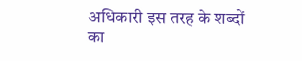अधिकारी इस तरह के शब्दों का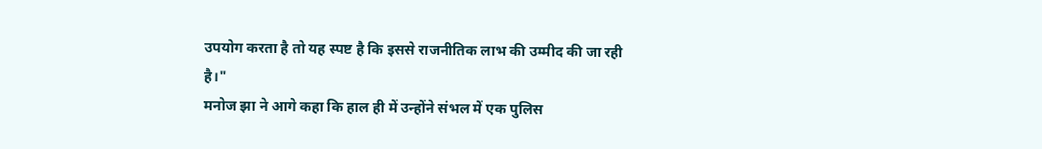उपयोग करता है तो यह स्पष्ट है कि इससे राजनीतिक लाभ की उम्मीद की जा रही है।"
मनोज झा ने आगे कहा कि हाल ही में उन्होंने संभल में एक पुलिस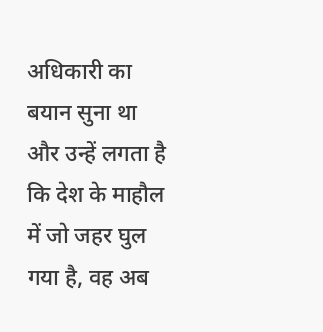अधिकारी का बयान सुना था और उन्हें लगता है कि देश के माहौल में जो जहर घुल गया है, वह अब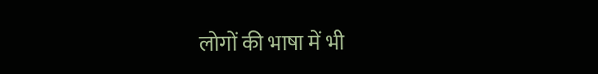लोगों की भाषा में भी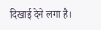दिखाई देने लगा है।